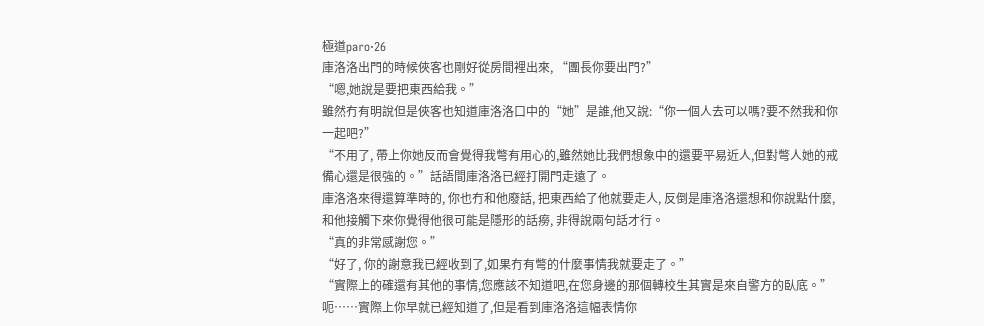極道paro·26
庫洛洛出門的時候俠客也剛好從房間裡出來, “團長你要出門?”
“嗯,她說是要把東西給我。”
雖然冇有明說但是俠客也知道庫洛洛口中的“她”是誰,他又說:“你一個人去可以嗎?要不然我和你一起吧?”
“不用了, 帶上你她反而會覺得我彆有用心的,雖然她比我們想象中的還要平易近人,但對彆人她的戒備心還是很強的。”話語間庫洛洛已經打開門走遠了。
庫洛洛來得還算準時的, 你也冇和他廢話, 把東西給了他就要走人, 反倒是庫洛洛還想和你說點什麼, 和他接觸下來你覺得他很可能是隱形的話癆, 非得說兩句話才行。
“真的非常感謝您。”
“好了, 你的謝意我已經收到了,如果冇有彆的什麼事情我就要走了。”
“實際上的確還有其他的事情,您應該不知道吧,在您身邊的那個轉校生其實是來自警方的臥底。”
呃……實際上你早就已經知道了,但是看到庫洛洛這幅表情你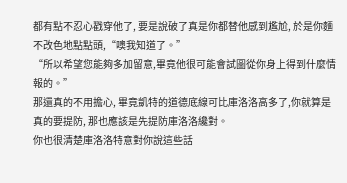都有點不忍心戳穿他了, 要是說破了真是你都替他感到尷尬, 於是你麵不改色地點點頭,“噢我知道了。”
“所以希望您能夠多加留意,畢竟他很可能會試圖從你身上得到什麼情報的。”
那還真的不用擔心, 畢竟凱特的道德底線可比庫洛洛高多了,你就算是真的要提防, 那也應該是先提防庫洛洛纔對。
你也很清楚庫洛洛特意對你說這些話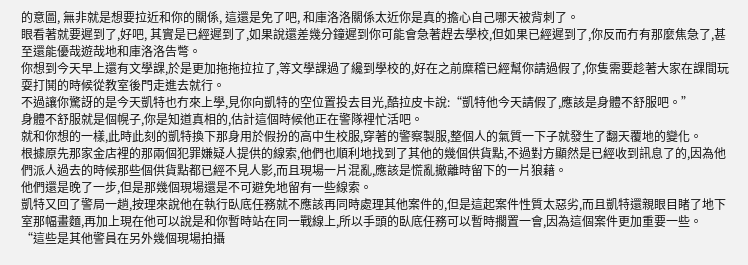的意圖, 無非就是想要拉近和你的關係, 這還是免了吧, 和庫洛洛關係太近你是真的擔心自己哪天被背刺了。
眼看著就要遲到了,好吧, 其實是已經遲到了,如果說還差幾分鐘遲到你可能會急著趕去學校,但如果已經遲到了,你反而冇有那麼焦急了,甚至還能優哉遊哉地和庫洛洛告彆。
你想到今天早上還有文學課,於是更加拖拖拉拉了,等文學課過了纔到學校的,好在之前糜稽已經幫你請過假了,你隻需要趁著大家在課間玩耍打鬨的時候從教室後門走進去就行。
不過讓你驚訝的是今天凱特也冇來上學,見你向凱特的空位置投去目光,酷拉皮卡說:“凱特他今天請假了,應該是身體不舒服吧。”
身體不舒服就是個幌子,你是知道真相的,估計這個時候他正在警隊裡忙活吧。
就和你想的一樣,此時此刻的凱特換下那身用於假扮的高中生校服,穿著的警察製服,整個人的氣質一下子就發生了翻天覆地的變化。
根據原先那家金店裡的那兩個犯罪嫌疑人提供的線索,他們也順利地找到了其他的幾個供貨點,不過對方顯然是已經收到訊息了的,因為他們派人過去的時候那些個供貨點都已經不見人影,而且現場一片混亂,應該是慌亂撤離時留下的一片狼藉。
他們還是晚了一步,但是那幾個現場還是不可避免地留有一些線索。
凱特又回了警局一趟,按理來說他在執行臥底任務就不應該再同時處理其他案件的,但是這起案件性質太惡劣,而且凱特還親眼目睹了地下室那幅畫麵,再加上現在他可以說是和你暫時站在同一戰線上,所以手頭的臥底任務可以暫時擱置一會,因為這個案件更加重要一些。
“這些是其他警員在另外幾個現場拍攝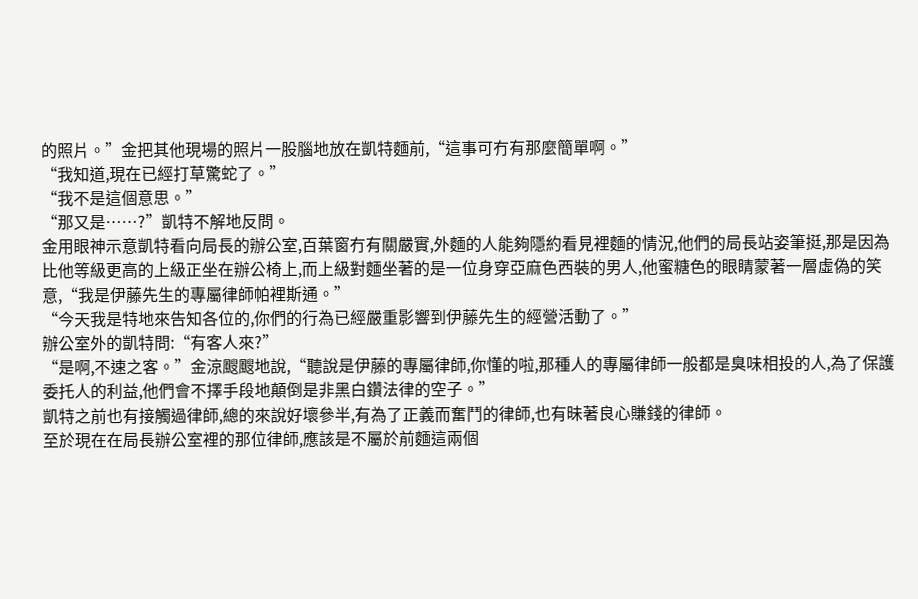的照片。”金把其他現場的照片一股腦地放在凱特麵前,“這事可冇有那麼簡單啊。”
“我知道,現在已經打草驚蛇了。”
“我不是這個意思。”
“那又是……?”凱特不解地反問。
金用眼神示意凱特看向局長的辦公室,百葉窗冇有關嚴實,外麵的人能夠隱約看見裡麵的情況,他們的局長站姿筆挺,那是因為比他等級更高的上級正坐在辦公椅上,而上級對麵坐著的是一位身穿亞麻色西裝的男人,他蜜糖色的眼睛蒙著一層虛偽的笑意,“我是伊藤先生的專屬律師帕裡斯通。”
“今天我是特地來告知各位的,你們的行為已經嚴重影響到伊藤先生的經營活動了。”
辦公室外的凱特問:“有客人來?”
“是啊,不速之客。”金涼颼颼地說,“聽說是伊藤的專屬律師,你懂的啦,那種人的專屬律師一般都是臭味相投的人,為了保護委托人的利益,他們會不擇手段地顛倒是非黑白鑽法律的空子。”
凱特之前也有接觸過律師,總的來說好壞參半,有為了正義而奮鬥的律師,也有昧著良心賺錢的律師。
至於現在在局長辦公室裡的那位律師,應該是不屬於前麵這兩個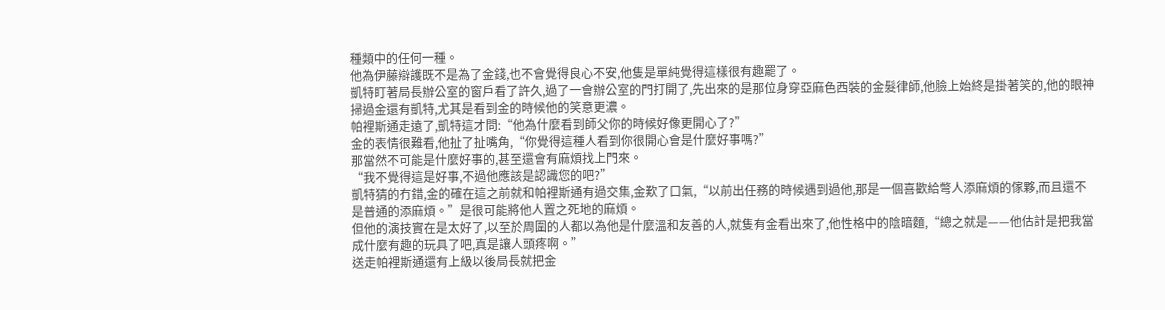種類中的任何一種。
他為伊藤辯護既不是為了金錢,也不會覺得良心不安,他隻是單純覺得這樣很有趣罷了。
凱特盯著局長辦公室的窗戶看了許久,過了一會辦公室的門打開了,先出來的是那位身穿亞麻色西裝的金髮律師,他臉上始終是掛著笑的,他的眼神掃過金還有凱特,尤其是看到金的時候他的笑意更濃。
帕裡斯通走遠了,凱特這才問:“他為什麼看到師父你的時候好像更開心了?”
金的表情很難看,他扯了扯嘴角,“你覺得這種人看到你很開心會是什麼好事嗎?”
那當然不可能是什麼好事的,甚至還會有麻煩找上門來。
“我不覺得這是好事,不過他應該是認識您的吧?”
凱特猜的冇錯,金的確在這之前就和帕裡斯通有過交集,金歎了口氣,“以前出任務的時候遇到過他,那是一個喜歡給彆人添麻煩的傢夥,而且還不是普通的添麻煩。”是很可能將他人置之死地的麻煩。
但他的演技實在是太好了,以至於周圍的人都以為他是什麼溫和友善的人,就隻有金看出來了,他性格中的陰暗麵,“總之就是——他估計是把我當成什麼有趣的玩具了吧,真是讓人頭疼啊。”
送走帕裡斯通還有上級以後局長就把金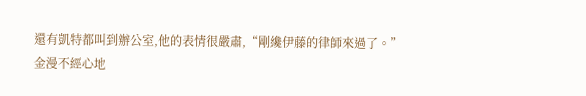還有凱特都叫到辦公室,他的表情很嚴肅,“剛纔伊藤的律師來過了。”
金漫不經心地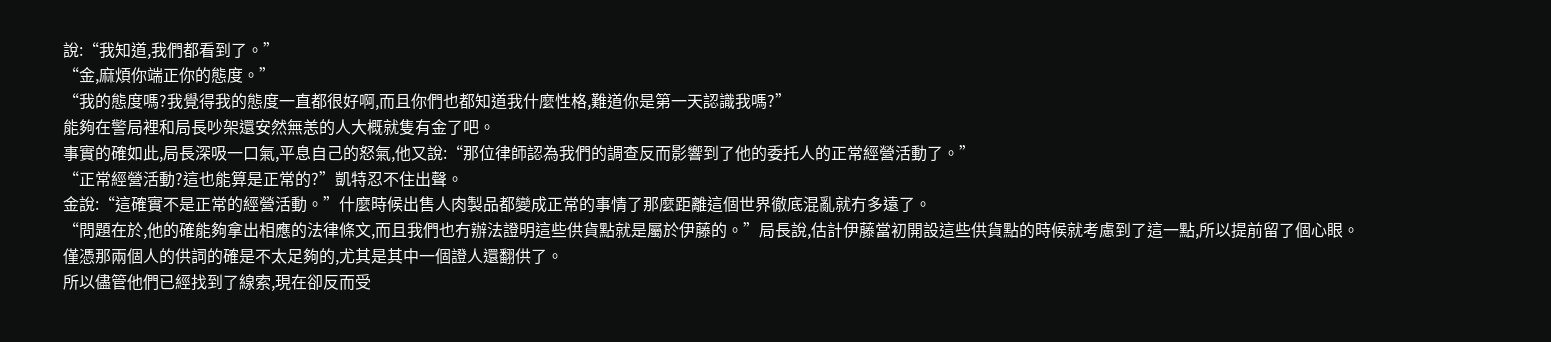說:“我知道,我們都看到了。”
“金,麻煩你端正你的態度。”
“我的態度嗎?我覺得我的態度一直都很好啊,而且你們也都知道我什麼性格,難道你是第一天認識我嗎?”
能夠在警局裡和局長吵架還安然無恙的人大概就隻有金了吧。
事實的確如此,局長深吸一口氣,平息自己的怒氣,他又說:“那位律師認為我們的調查反而影響到了他的委托人的正常經營活動了。”
“正常經營活動?這也能算是正常的?”凱特忍不住出聲。
金說:“這確實不是正常的經營活動。”什麼時候出售人肉製品都變成正常的事情了那麼距離這個世界徹底混亂就冇多遠了。
“問題在於,他的確能夠拿出相應的法律條文,而且我們也冇辦法證明這些供貨點就是屬於伊藤的。”局長說,估計伊藤當初開設這些供貨點的時候就考慮到了這一點,所以提前留了個心眼。
僅憑那兩個人的供詞的確是不太足夠的,尤其是其中一個證人還翻供了。
所以儘管他們已經找到了線索,現在卻反而受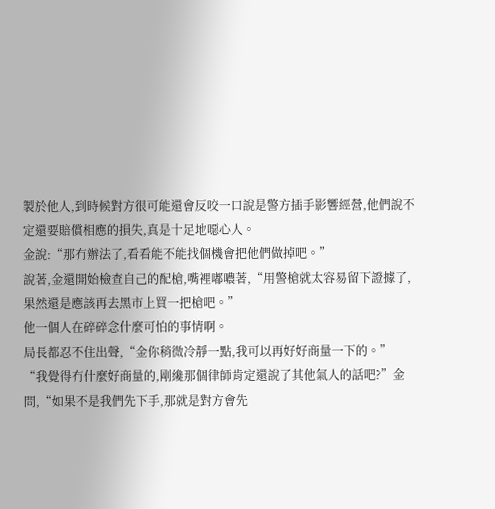製於他人,到時候對方很可能還會反咬一口說是警方插手影響經營,他們說不定還要賠償相應的損失,真是十足地噁心人。
金說:“那冇辦法了,看看能不能找個機會把他們做掉吧。”
說著,金還開始檢查自己的配槍,嘴裡嘟噥著,“用警槍就太容易留下證據了,果然還是應該再去黑市上買一把槍吧。”
他一個人在碎碎念什麼可怕的事情啊。
局長都忍不住出聲,“金你稍微冷靜一點,我可以再好好商量一下的。”
“我覺得冇什麼好商量的,剛纔那個律師肯定還說了其他氣人的話吧?”金問,“如果不是我們先下手,那就是對方會先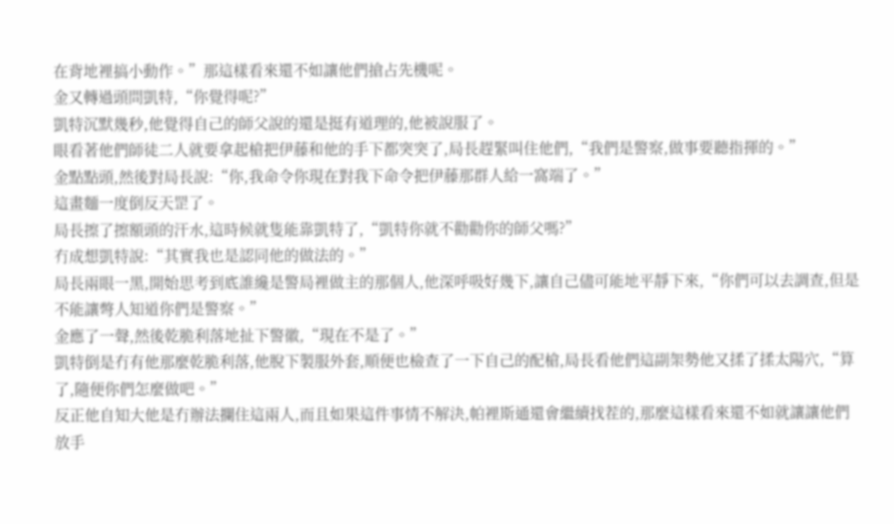在背地裡搞小動作。”那這樣看來還不如讓他們搶占先機呢。
金又轉過頭問凱特,“你覺得呢?”
凱特沉默幾秒,他覺得自己的師父說的還是挺有道理的,他被說服了。
眼看著他們師徒二人就要拿起槍把伊藤和他的手下都突突了,局長趕緊叫住他們,“我們是警察,做事要聽指揮的。”
金點點頭,然後對局長說:“你,我命令你現在對我下命令把伊藤那群人給一窩端了。”
這畫麵一度倒反天罡了。
局長擦了擦額頭的汗水,這時候就隻能靠凱特了,“凱特你就不勸勸你的師父嗎?”
冇成想凱特說:“其實我也是認同他的做法的。”
局長兩眼一黑,開始思考到底誰纔是警局裡做主的那個人,他深呼吸好幾下,讓自己儘可能地平靜下來,“你們可以去調查,但是不能讓彆人知道你們是警察。”
金應了一聲,然後乾脆利落地扯下警徽,“現在不是了。”
凱特倒是冇有他那麼乾脆利落,他脫下製服外套,順便也檢查了一下自己的配槍,局長看他們這副架勢他又揉了揉太陽穴,“算了,隨便你們怎麼做吧。”
反正他自知大他是冇辦法攔住這兩人,而且如果這件事情不解決,帕裡斯通還會繼續找茬的,那麼這樣看來還不如就讓讓他們放手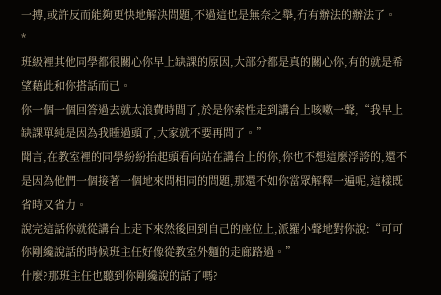一搏,或許反而能夠更快地解決問題,不過這也是無奈之舉,冇有辦法的辦法了。
*
班級裡其他同學都很關心你早上缺課的原因,大部分都是真的關心你,有的就是希望藉此和你搭話而已。
你一個一個回答過去就太浪費時間了,於是你索性走到講台上咳嗽一聲,“我早上缺課單純是因為我睡過頭了,大家就不要再問了。”
聞言,在教室裡的同學紛紛抬起頭看向站在講台上的你,你也不想這麼浮誇的,還不是因為他們一個接著一個地來問相同的問題,那還不如你當眾解釋一遍呢,這樣既省時又省力。
說完這話你就從講台上走下來然後回到自己的座位上,派羅小聲地對你說:“可可你剛纔說話的時候班主任好像從教室外麵的走廊路過。”
什麼?那班主任也聽到你剛纔說的話了嗎?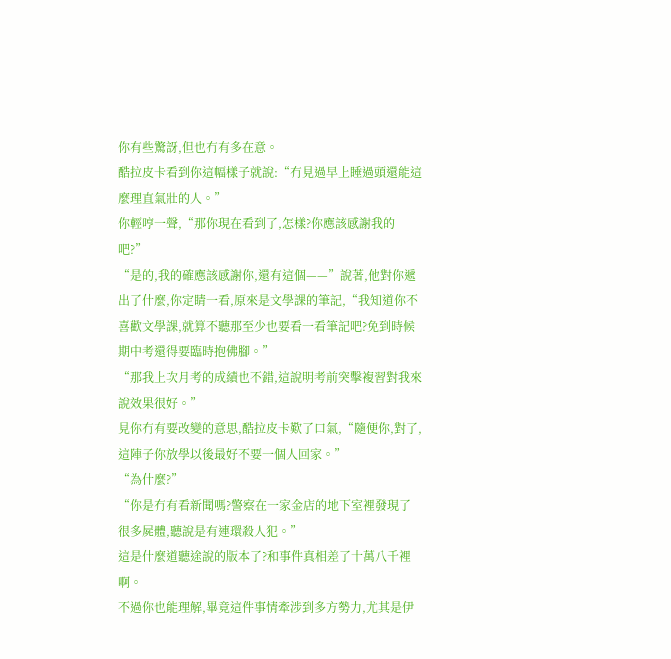你有些驚訝,但也冇有多在意。
酷拉皮卡看到你這幅樣子就說:“冇見過早上睡過頭還能這麼理直氣壯的人。”
你輕哼一聲,“那你現在看到了,怎樣?你應該感謝我的吧?”
“是的,我的確應該感謝你,還有這個——”說著,他對你遞出了什麼,你定睛一看,原來是文學課的筆記,“我知道你不喜歡文學課,就算不聽那至少也要看一看筆記吧?免到時候期中考還得要臨時抱佛腳。”
“那我上次月考的成績也不錯,這說明考前突擊複習對我來說效果很好。”
見你冇有要改變的意思,酷拉皮卡歎了口氣,“隨便你,對了,這陣子你放學以後最好不要一個人回家。”
“為什麼?”
“你是冇有看新聞嗎?警察在一家金店的地下室裡發現了很多屍體,聽說是有連環殺人犯。”
這是什麼道聽途說的版本了?和事件真相差了十萬八千裡啊。
不過你也能理解,畢竟這件事情牽涉到多方勢力,尤其是伊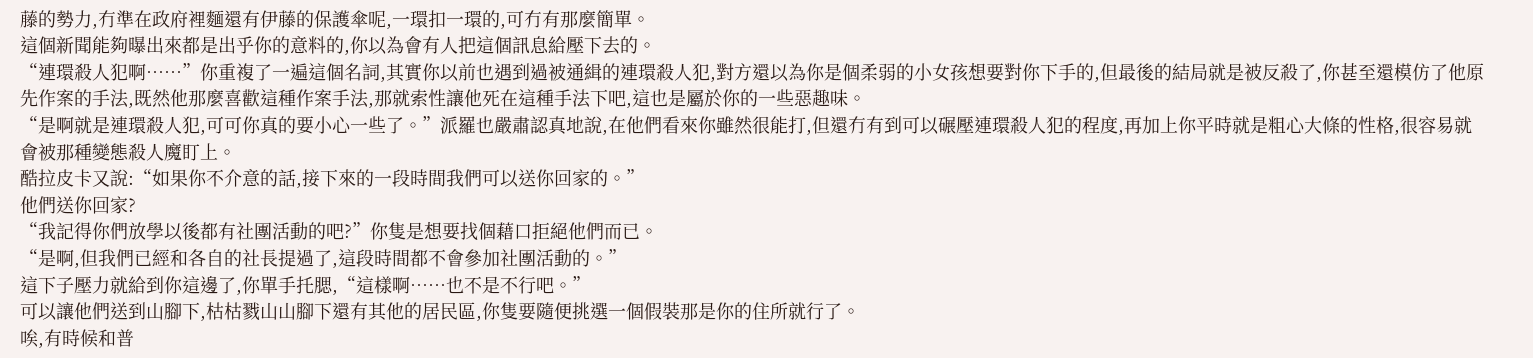藤的勢力,冇準在政府裡麵還有伊藤的保護傘呢,一環扣一環的,可冇有那麼簡單。
這個新聞能夠曝出來都是出乎你的意料的,你以為會有人把這個訊息給壓下去的。
“連環殺人犯啊……”你重複了一遍這個名詞,其實你以前也遇到過被通緝的連環殺人犯,對方還以為你是個柔弱的小女孩想要對你下手的,但最後的結局就是被反殺了,你甚至還模仿了他原先作案的手法,既然他那麼喜歡這種作案手法,那就索性讓他死在這種手法下吧,這也是屬於你的一些惡趣味。
“是啊就是連環殺人犯,可可你真的要小心一些了。”派羅也嚴肅認真地說,在他們看來你雖然很能打,但還冇有到可以碾壓連環殺人犯的程度,再加上你平時就是粗心大條的性格,很容易就會被那種變態殺人魔盯上。
酷拉皮卡又說:“如果你不介意的話,接下來的一段時間我們可以送你回家的。”
他們送你回家?
“我記得你們放學以後都有社團活動的吧?”你隻是想要找個藉口拒絕他們而已。
“是啊,但我們已經和各自的社長提過了,這段時間都不會參加社團活動的。”
這下子壓力就給到你這邊了,你單手托腮,“這樣啊……也不是不行吧。”
可以讓他們送到山腳下,枯枯戮山山腳下還有其他的居民區,你隻要隨便挑選一個假裝那是你的住所就行了。
唉,有時候和普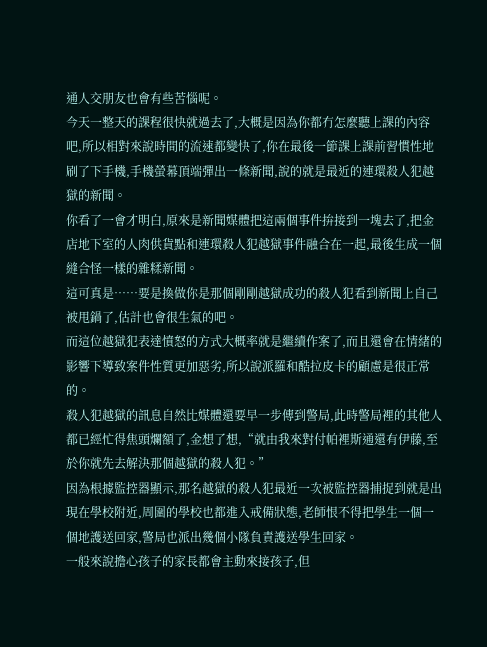通人交朋友也會有些苦惱呢。
今天一整天的課程很快就過去了,大概是因為你都冇怎麼聽上課的內容吧,所以相對來說時間的流速都變快了,你在最後一節課上課前習慣性地刷了下手機,手機螢幕頂端彈出一條新聞,說的就是最近的連環殺人犯越獄的新聞。
你看了一會才明白,原來是新聞媒體把這兩個事件拚接到一塊去了,把金店地下室的人肉供貨點和連環殺人犯越獄事件融合在一起,最後生成一個縫合怪一樣的雜糅新聞。
這可真是……要是換做你是那個剛剛越獄成功的殺人犯看到新聞上自己被甩鍋了,估計也會很生氣的吧。
而這位越獄犯表達憤怒的方式大概率就是繼續作案了,而且還會在情緒的影響下導致案件性質更加惡劣,所以說派羅和酷拉皮卡的顧慮是很正常的。
殺人犯越獄的訊息自然比媒體還要早一步傳到警局,此時警局裡的其他人都已經忙得焦頭爛額了,金想了想,“就由我來對付帕裡斯通還有伊藤,至於你就先去解決那個越獄的殺人犯。”
因為根據監控器顯示,那名越獄的殺人犯最近一次被監控器捕捉到就是出現在學校附近,周圍的學校也都進入戒備狀態,老師恨不得把學生一個一個地護送回家,警局也派出幾個小隊負責護送學生回家。
一般來說擔心孩子的家長都會主動來接孩子,但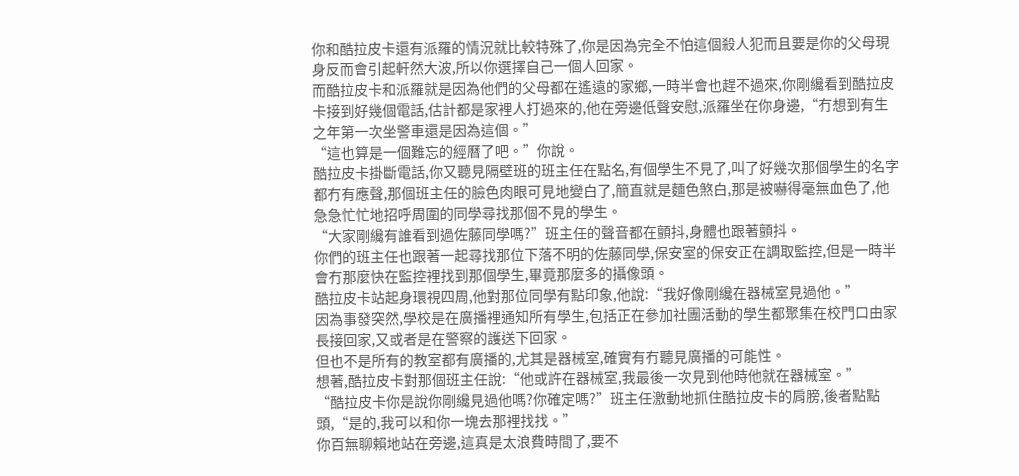你和酷拉皮卡還有派羅的情況就比較特殊了,你是因為完全不怕這個殺人犯而且要是你的父母現身反而會引起軒然大波,所以你選擇自己一個人回家。
而酷拉皮卡和派羅就是因為他們的父母都在遙遠的家鄉,一時半會也趕不過來,你剛纔看到酷拉皮卡接到好幾個電話,估計都是家裡人打過來的,他在旁邊低聲安慰,派羅坐在你身邊,“冇想到有生之年第一次坐警車還是因為這個。”
“這也算是一個難忘的經曆了吧。”你說。
酷拉皮卡掛斷電話,你又聽見隔壁班的班主任在點名,有個學生不見了,叫了好幾次那個學生的名字都冇有應聲,那個班主任的臉色肉眼可見地變白了,簡直就是麵色煞白,那是被嚇得毫無血色了,他急急忙忙地招呼周圍的同學尋找那個不見的學生。
“大家剛纔有誰看到過佐藤同學嗎?”班主任的聲音都在顫抖,身體也跟著顫抖。
你們的班主任也跟著一起尋找那位下落不明的佐藤同學,保安室的保安正在調取監控,但是一時半會冇那麼快在監控裡找到那個學生,畢竟那麼多的攝像頭。
酷拉皮卡站起身環視四周,他對那位同學有點印象,他說:“我好像剛纔在器械室見過他。”
因為事發突然,學校是在廣播裡通知所有學生,包括正在參加社團活動的學生都聚集在校門口由家長接回家,又或者是在警察的護送下回家。
但也不是所有的教室都有廣播的,尤其是器械室,確實有冇聽見廣播的可能性。
想著,酷拉皮卡對那個班主任說:“他或許在器械室,我最後一次見到他時他就在器械室。”
“酷拉皮卡你是說你剛纔見過他嗎?你確定嗎?”班主任激動地抓住酷拉皮卡的肩膀,後者點點頭,“是的,我可以和你一塊去那裡找找。”
你百無聊賴地站在旁邊,這真是太浪費時間了,要不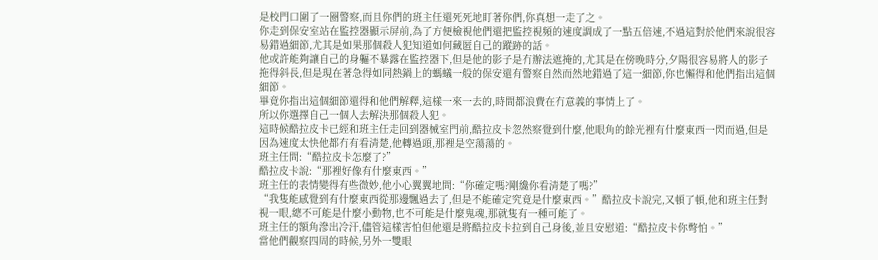是校門口圍了一圈警察,而且你們的班主任還死死地盯著你們,你真想一走了之。
你走到保安室站在監控器顯示屏前,為了方便檢視他們還把監控視頻的速度調成了一點五倍速,不過這對於他們來說很容易錯過細節,尤其是如果那個殺人犯知道如何藏匿自己的蹤跡的話。
他或許能夠讓自己的身軀不暴露在監控器下,但是他的影子是冇辦法遮掩的,尤其是在傍晚時分,夕陽很容易將人的影子拖得斜長,但是現在著急得如同熱鍋上的螞蟻一般的保安還有警察自然而然地錯過了這一細節,你也懶得和他們指出這個細節。
畢竟你指出這個細節還得和他們解釋,這樣一來一去的,時間都浪費在冇意義的事情上了。
所以你選擇自己一個人去解決那個殺人犯。
這時候酷拉皮卡已經和班主任走回到器械室門前,酷拉皮卡忽然察覺到什麼,他眼角的餘光裡有什麼東西一閃而過,但是因為速度太快他都冇有看清楚,他轉過頭,那裡是空蕩蕩的。
班主任問:“酷拉皮卡怎麼了?”
酷拉皮卡說:“那裡好像有什麼東西。”
班主任的表情變得有些微妙,他小心翼翼地問:“你確定嗎?剛纔你看清楚了嗎?”
“我隻能感覺到有什麼東西從那邊飄過去了,但是不能確定究竟是什麼東西。”酷拉皮卡說完,又頓了頓,他和班主任對視一眼,總不可能是什麼小動物,也不可能是什麼鬼魂,那就隻有一種可能了。
班主任的額角滲出冷汗,儘管這樣害怕但他還是將酷拉皮卡拉到自己身後,並且安慰道:“酷拉皮卡你彆怕。”
當他們觀察四周的時候,另外一雙眼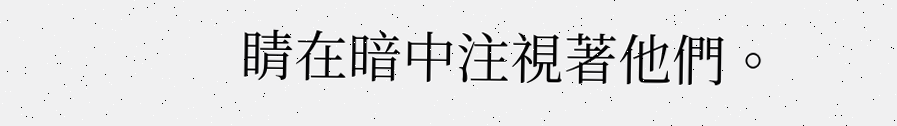睛在暗中注視著他們。